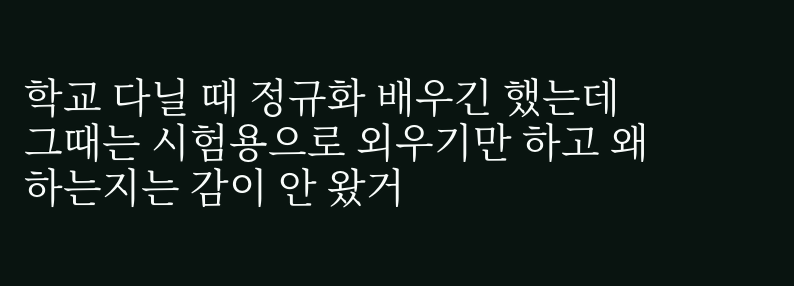학교 다닐 때 정규화 배우긴 했는데 그때는 시험용으로 외우기만 하고 왜 하는지는 감이 안 왔거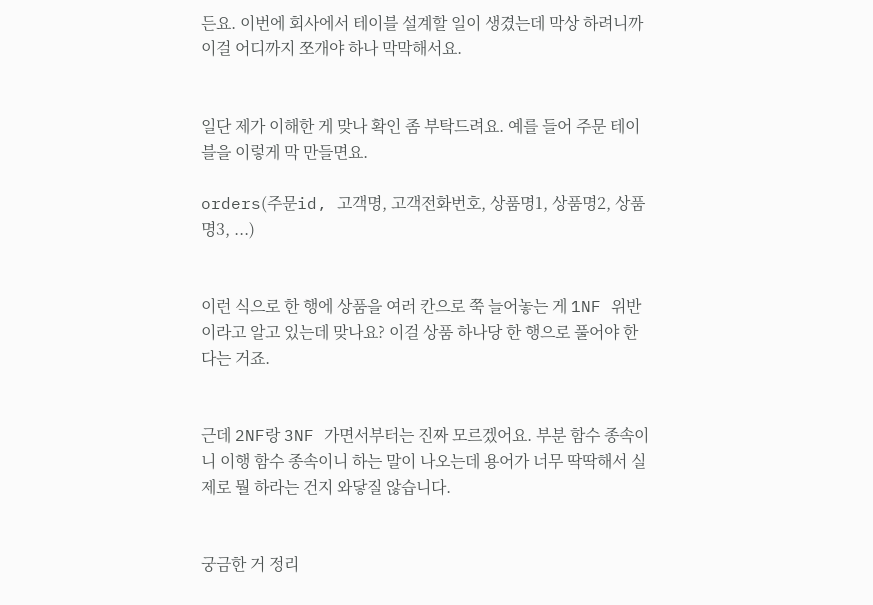든요. 이번에 회사에서 테이블 설계할 일이 생겼는데 막상 하려니까 이걸 어디까지 쪼개야 하나 막막해서요.


일단 제가 이해한 게 맞나 확인 좀 부탁드려요. 예를 들어 주문 테이블을 이렇게 막 만들면요.

orders(주문id, 고객명, 고객전화번호, 상품명1, 상품명2, 상품명3, ...)


이런 식으로 한 행에 상품을 여러 칸으로 쭉 늘어놓는 게 1NF 위반이라고 알고 있는데 맞나요? 이걸 상품 하나당 한 행으로 풀어야 한다는 거죠.


근데 2NF랑 3NF 가면서부터는 진짜 모르겠어요. 부분 함수 종속이니 이행 함수 종속이니 하는 말이 나오는데 용어가 너무 딱딱해서 실제로 뭘 하라는 건지 와닿질 않습니다.


궁금한 거 정리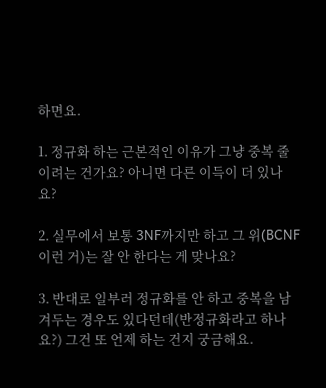하면요.

1. 정규화 하는 근본적인 이유가 그냥 중복 줄이려는 건가요? 아니면 다른 이득이 더 있나요?

2. 실무에서 보통 3NF까지만 하고 그 위(BCNF 이런 거)는 잘 안 한다는 게 맞나요?

3. 반대로 일부러 정규화를 안 하고 중복을 남겨두는 경우도 있다던데(반정규화라고 하나요?) 그건 또 언제 하는 건지 궁금해요.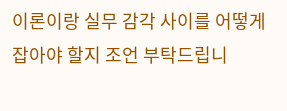이론이랑 실무 감각 사이를 어떻게 잡아야 할지 조언 부탁드립니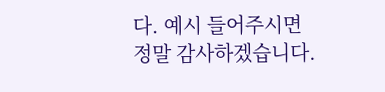다. 예시 들어주시면 정말 감사하겠습니다.